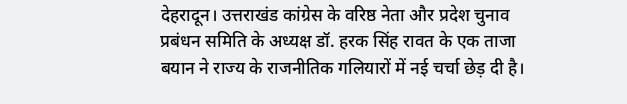देहरादून। उत्तराखंड कांग्रेस के वरिष्ठ नेता और प्रदेश चुनाव प्रबंधन समिति के अध्यक्ष डॉ. हरक सिंह रावत के एक ताजा बयान ने राज्य के राजनीतिक गलियारों में नई चर्चा छेड़ दी है।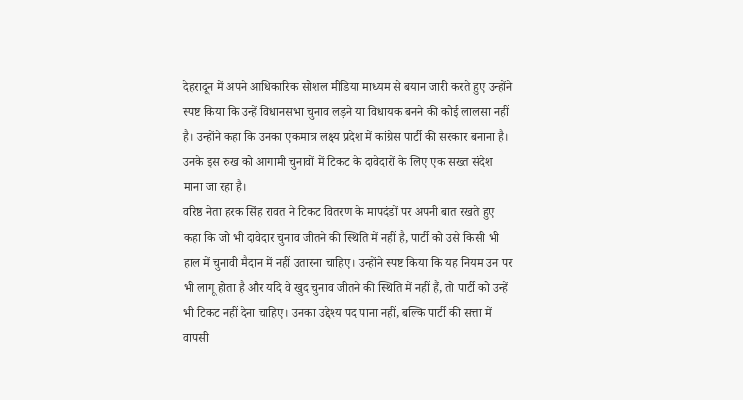देहरादून में अपने आधिकारिक सोशल मीडिया माध्यम से बयान जारी करते हुए उन्होंने स्पष्ट किया कि उन्हें विधानसभा चुनाव लड़ने या विधायक बनने की कोई लालसा नहीं है। उन्होंने कहा कि उनका एकमात्र लक्ष्य प्रदेश में कांग्रेस पार्टी की सरकार बनाना है। उनके इस रुख को आगामी चुनावों में टिकट के दावेदारों के लिए एक सख्त संदेश माना जा रहा है।
वरिष्ठ नेता हरक सिंह रावत ने टिकट वितरण के मापदंडों पर अपनी बात रखते हुए कहा कि जो भी दावेदार चुनाव जीतने की स्थिति में नहीं है, पार्टी को उसे किसी भी हाल में चुनावी मैदान में नहीं उतारना चाहिए। उन्होंने स्पष्ट किया कि यह नियम उन पर भी लागू होता है और यदि वे खुद चुनाव जीतने की स्थिति में नहीं हैं, तो पार्टी को उन्हें भी टिकट नहीं देना चाहिए। उनका उद्देश्य पद पाना नहीं, बल्कि पार्टी की सत्ता में वापसी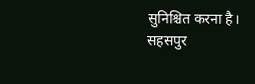सुनिश्चित करना है।
सहसपुर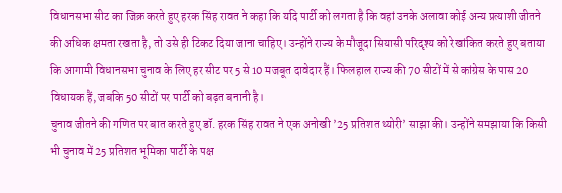विधानसभा सीट का जिक्र करते हुए हरक सिंह रावत ने कहा कि यदि पार्टी को लगता है कि वहां उनके अलावा कोई अन्य प्रत्याशी जीतने की अधिक क्षमता रखता है, तो उसे ही टिकट दिया जाना चाहिए। उन्होंने राज्य के मौजूदा सियासी परिदृश्य को रेखांकित करते हुए बताया कि आगामी विधानसभा चुनाव के लिए हर सीट पर 5 से 10 मजबूत दावेदार हैं। फिलहाल राज्य की 70 सीटों में से कांग्रेस के पास 20 विधायक हैं, जबकि 50 सीटों पर पार्टी को बढ़त बनानी है।
चुनाव जीतने की गणित पर बात करते हुए डॉ. हरक सिंह रावत ने एक अनोखी ’25 प्रतिशत थ्योरी’ साझा की। उन्होंने समझाया कि किसी भी चुनाव में 25 प्रतिशत भूमिका पार्टी के पक्ष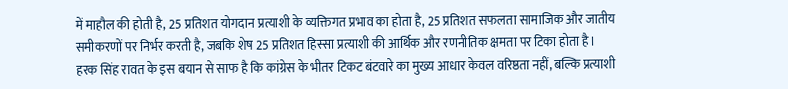में माहौल की होती है, 25 प्रतिशत योगदान प्रत्याशी के व्यक्तिगत प्रभाव का होता है, 25 प्रतिशत सफलता सामाजिक और जातीय समीकरणों पर निर्भर करती है, जबकि शेष 25 प्रतिशत हिस्सा प्रत्याशी की आर्थिक और रणनीतिक क्षमता पर टिका होता है।
हरक सिंह रावत के इस बयान से साफ है कि कांग्रेस के भीतर टिकट बंटवारे का मुख्य आधार केवल वरिष्ठता नहीं, बल्कि प्रत्याशी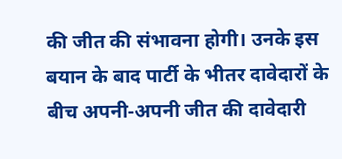की जीत की संभावना होगी। उनके इस बयान के बाद पार्टी के भीतर दावेदारों के बीच अपनी-अपनी जीत की दावेदारी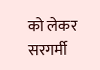को लेकर सरगर्मी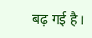बढ़ गई है।